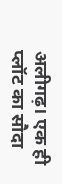अलीगढ़। एक ही प्लॉट का सौदा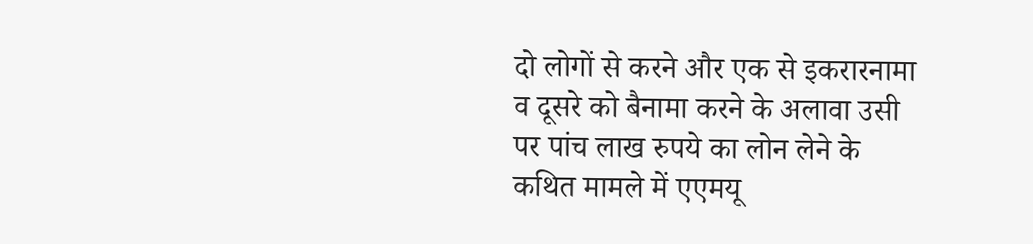दो लोगों से करने और एक से इकरारनामा व दूसरे को बैनामा करने के अलावा उसी पर पांच लाख रुपये का लोन लेने के कथित मामले में एएमयू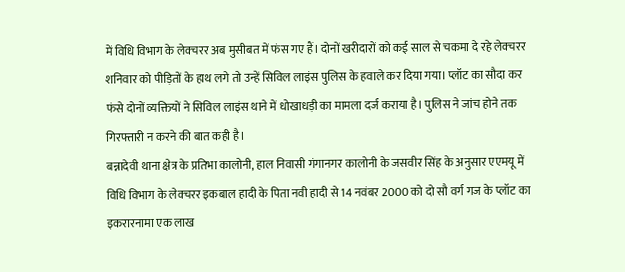में विधि विभाग के लेक्चरर अब मुसीबत में फंस गए हैं। दोनों खरीदारों को कई साल से चकमा दे रहे लेक्चरर शनिवार को पीड़ितों के हाथ लगे तो उन्हें सिविल लाइंस पुलिस के हवाले कर दिया गया। प्लॉट का सौदा कर फंसे दोनों व्यक्तियों ने सिविल लाइंस थाने में धोखाधड़ी का मामला दर्ज कराया है। पुलिस ने जांच होने तक गिरफ्तारी न करने की बात कही है।
बन्नादेवी थाना क्षेत्र के प्रतिभा कालोनी, हाल निवासी गंगानगर कालोनी के जसवीर सिंह के अनुसार एएमयू में विधि विभाग के लेक्चरर इकबाल हादी के पिता नवी हादी से 14 नवंबर 2000 को दो सौ वर्ग गज के प्लॉट का इकरारनामा एक लाख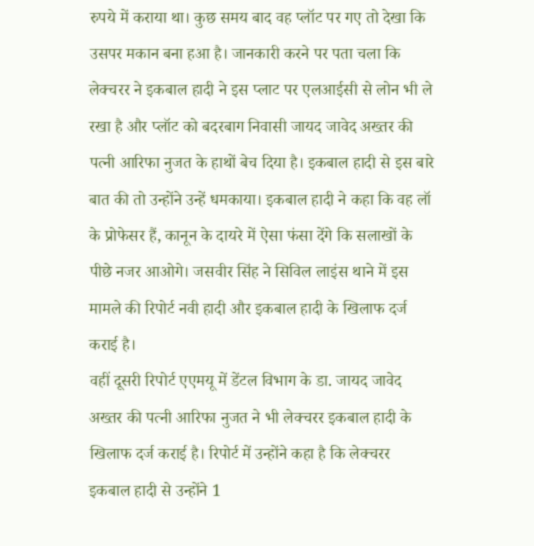रुपये में कराया था। कुछ समय बाद वह प्लॉट पर गए तो देखा कि उसपर मकान बना हआ है। जानकारी करने पर पता चला कि लेक्चरर ने इकबाल हादी ने इस प्लाट पर एलआईसी से लोन भी ले रखा है और प्लॉट को बदरबाग निवासी जायद जावेद अख्तर की पत्नी आरिफा नुजत के हाथों बेच दिया है। इकबाल हादी से इस बारे बात की तो उन्होंने उन्हें धमकाया। इकबाल हादी ने कहा कि वह लॉ के प्रोफेसर हैं, कानून के दायरे में ऐसा फंसा देंगे कि सलाखों के पीछे नजर आओगे। जसवीर सिंह ने सिविल लाइंस थाने में इस मामले की रिपोर्ट नवी हादी और इकबाल हादी के खिलाफ दर्ज कराई है।
वहीं दूसरी रिपोर्ट एएमयू में डेंटल विभाग के डा. जायद जावेद अख्तर की पत्नी आरिफा नुजत ने भी लेक्चरर इकबाल हादी के खिलाफ दर्ज कराई है। रिपोर्ट में उन्होंने कहा है कि लेक्चरर इकबाल हादी से उन्होंने 1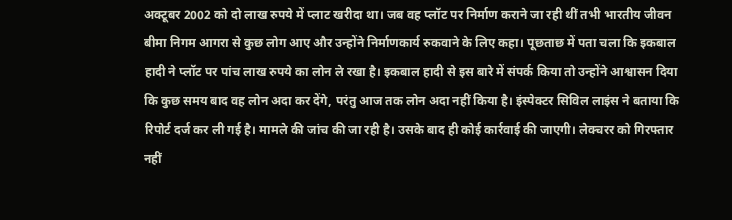अक्टूबर 2002 को दो लाख रुपये में प्लाट खरीदा था। जब वह प्लॉट पर निर्माण कराने जा रही थीं तभी भारतीय जीवन बीमा निगम आगरा से कुछ लोग आए और उन्होंने निर्माणकार्य रुकवाने के लिए कहा। पूछताछ में पता चला कि इकबाल हादी ने प्लॉट पर पांच लाख रुपये का लोन ले रखा है। इकबाल हादी से इस बारे में संपर्क किया तो उन्होंने आश्वासन दिया कि कुछ समय बाद वह लोन अदा कर देंगे, परंतु आज तक लोन अदा नहीं किया है। इंस्पेक्टर सिविल लाइंस ने बताया कि रिपोर्ट दर्ज कर ली गई है। मामले की जांच की जा रही है। उसके बाद ही कोई कार्रवाई की जाएगी। लेक्चरर को गिरफ्तार नहीं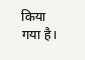किया गया है।